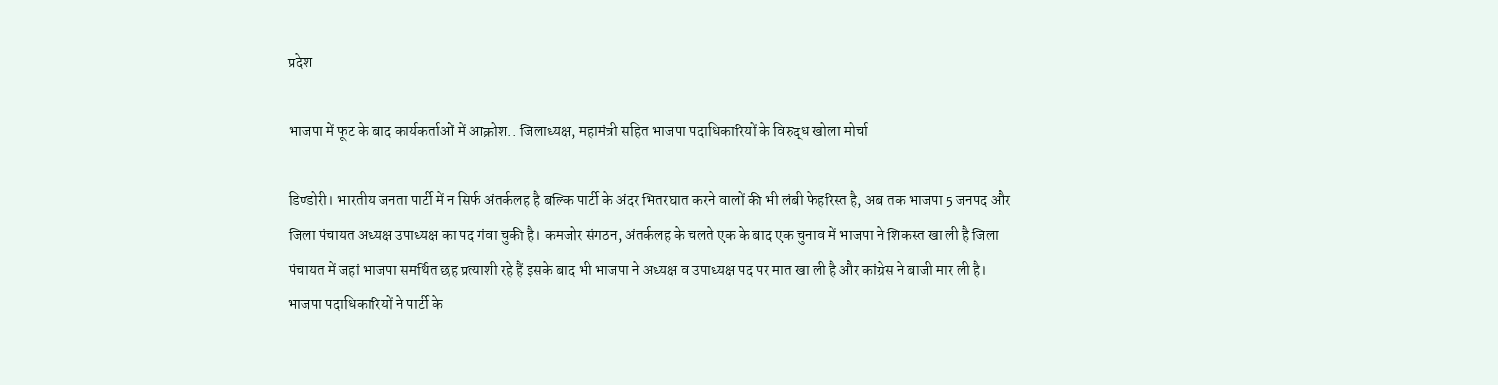प्रदेश

भाजपा में फूट के बाद कार्यकर्ताओं में आक्रोश.. जिलाध्यक्ष, महामंत्री सहित भाजपा पदाधिकारियों के विरुद्ध खोला मोर्चा

डिण्डोरी। भारतीय जनता पार्टी में न सिर्फ अंतर्कलह है बल्कि पार्टी के अंदर भितरघात करने वालों की भी लंबी फेहरिस्त है, अब तक भाजपा 5 जनपद और जिला पंचायत अध्यक्ष उपाध्यक्ष का पद गंवा चुकी है। कमजोर संगठन, अंतर्कलह के चलते एक के बाद एक चुनाव में भाजपा ने शिकस्त खा ली है जिला पंचायत में जहां भाजपा समर्थित छह प्रत्याशी रहे हैं इसके बाद भी भाजपा ने अध्यक्ष व उपाध्यक्ष पद पर मात खा ली है और कांग्रेस ने बाजी मार ली है। भाजपा पदाधिकारियों ने पार्टी के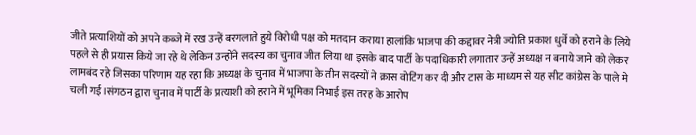जीते प्रत्याशियों को अपने कब्जे में रख उन्हें बरगलाते हुये विरोधी पक्ष को मतदान कराया हालांकि भाजपा की कद्दावर नेत्री ज्योति प्रकाश धुर्वे को हराने के लिये पहले से ही प्रयास किये जा रहे थे लेकिन उन्होंने सदस्य का चुनाव जीत लिया था इसके बाद पार्टी के पदाधिकारी लगातार उन्हें अध्यक्ष न बनाये जाने को लेकर लामबंद रहे जिसका परिणाम यह रहा कि अध्यक्ष के चुनाव में भाजपा के तीन सदस्यों ने क्रास वोटिंग कर दी और टास के माध्यम से यह सीट कांग्रेस के पाले मे चली गई।संगठन द्वारा चुनाव में पार्टी के प्रत्याशी को हराने में भूमिका निभाई इस तरह के आरोप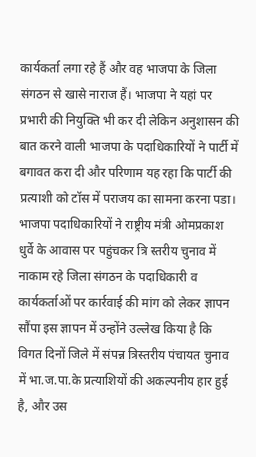कार्यकर्ता लगा रहे हैं और वह भाजपा के जिला संगठन से खासे नाराज हैं। भाजपा ने यहां पर प्रभारी की नियुक्ति भी कर दी लेकिन अनुशासन की बात करने वाली भाजपा के पदाधिकारियों ने पार्टी में बगावत करा दी और परिणाम यह रहा कि पार्टी की प्रत्याशी को टॉस में पराजय का सामना करना पडा।
भाजपा पदाधिकारियों ने राष्ट्रीय मंत्री ओमप्रकाश धुर्वे के आवास पर पहुंचकर त्रि स्तरीय चुनाव में नाकाम रहे जिला संगठन के पदाधिकारी व कार्यकर्ताओं पर कार्रवाई की मांग को लेकर ज्ञापन सौंपा इस ज्ञापन में उन्होंने उल्लेख किया है कि विगत दिनों जिले में संपन्न त्रिस्तरीय पंचायत चुनाव में भा.ज.पा.के प्रत्याशियों की अकल्पनीय हार हुई है, और उस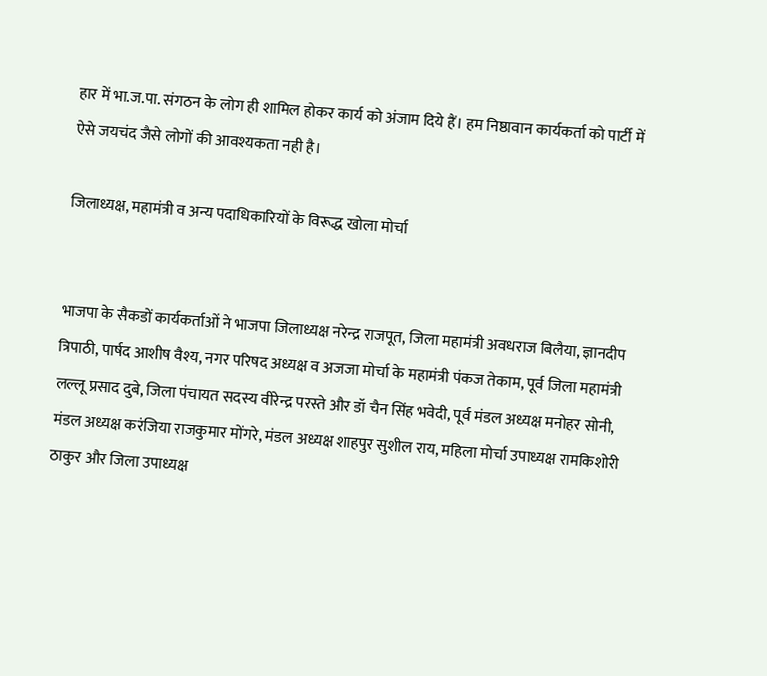हार में भा.ज.पा. संगठन के लोग ही शामिल होकर कार्य को अंजाम दिये हैं। हम निष्ठावान कार्यकर्ता को पार्टी में ऐसे जयचंद जैसे लोगों की आवश्यकता नही है।

जिलाध्यक्ष, महामंत्री व अन्य पदाधिकारियों के विरूद्ध खोला मोर्चा


भाजपा के सैकडों कार्यकर्ताओं ने भाजपा जिलाध्यक्ष नरेन्द्र राजपूत, जिला महामंत्री अवधराज बिलैया, ज्ञानदीप त्रिपाठी, पार्षद आशीष वैश्य, नगर परिषद अध्यक्ष व अजजा मोर्चा के महामंत्री पंकज तेकाम, पूर्व जिला महामंत्री लल्लू प्रसाद दुबे, जिला पंचायत सदस्य वीरेन्द्र परस्ते और डॉ चैन सिंह भवेदी, पूर्व मंडल अध्यक्ष मनोहर सोनी, मंडल अध्यक्ष करंजिया राजकुमार मोंगरे, मंडल अध्यक्ष शाहपुर सुशील राय, महिला मोर्चा उपाध्यक्ष रामकिशोरी ठाकुर और जिला उपाध्यक्ष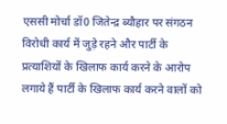एससी मोर्चा डॉ0 जितेन्द्र ब्यौहार पर संगठन विरोधी कार्य में जुड़े रहने और पार्टी के प्रत्याशियों के खिलाफ कार्य करने के आरोप लगाये हैं पार्टी के खिलाफ कार्य करने वालों को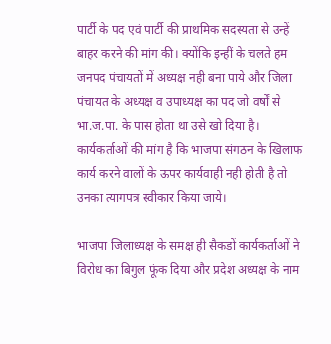पार्टी के पद एवं पार्टी की प्राथमिक सदस्यता से उन्हें बाहर करने की मांग की। क्योंकि इन्हीं के चलते हम जनपद पंचायतों में अध्यक्ष नही बना पाये और जिला पंचायत के अध्यक्ष व उपाध्यक्ष का पद जो वर्षों से भा.ज.पा. के पास होता था उसे खो दिया है। कार्यकर्ताओं की मांग है कि भाजपा संगठन के खिलाफ कार्य करने वालों के ऊपर कार्यवाही नही होती है तो उनका त्यागपत्र स्वीकार किया जाये।

भाजपा जिलाध्यक्ष के समक्ष ही सैकडों कार्यकर्ताओं ने विरोध का बिगुल फूंक दिया और प्रदेश अध्यक्ष के नाम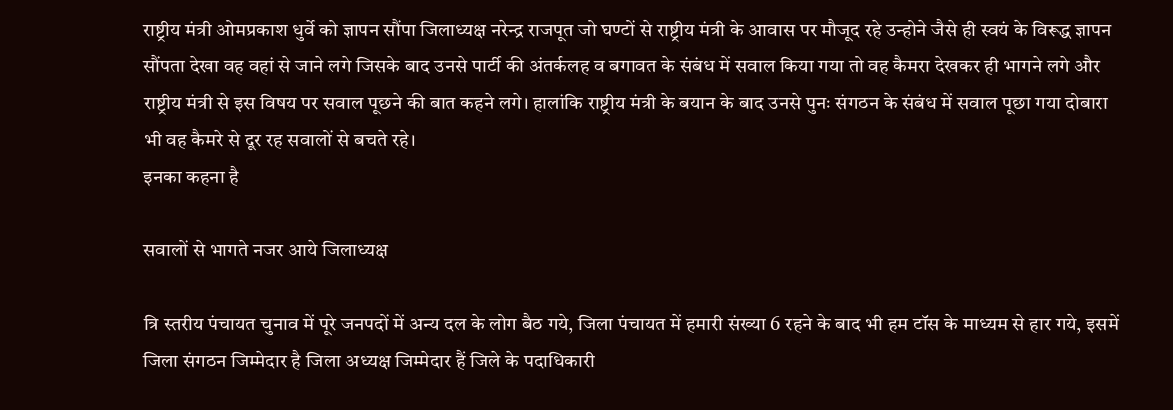राष्ट्रीय मंत्री ओमप्रकाश धुर्वे को ज्ञापन सौंपा जिलाध्यक्ष नरेन्द्र राजपूत जो घण्टों से राष्ट्रीय मंत्री के आवास पर मौजूद रहे उन्होने जैसे ही स्वयं के विरूद्ध ज्ञापन सौंपता देखा वह वहां से जाने लगे जिसके बाद उनसे पार्टी की अंतर्कलह व बगावत के संबंध में सवाल किया गया तो वह कैमरा देखकर ही भागने लगे और राष्ट्रीय मंत्री से इस विषय पर सवाल पूछने की बात कहने लगे। हालांकि राष्ट्रीय मंत्री के बयान के बाद उनसे पुनः संगठन के संबंध में सवाल पूछा गया दोबारा भी वह कैमरे से दूर रह सवालों से बचते रहे।
इनका कहना है

सवालों से भागते नजर आये जिलाध्यक्ष

त्रि स्तरीय पंचायत चुनाव में पूरे जनपदों में अन्य दल के लोग बैठ गये, जिला पंचायत में हमारी संख्या 6 रहने के बाद भी हम टॉस के माध्यम से हार गये, इसमें जिला संगठन जिम्मेदार है जिला अध्यक्ष जिम्मेदार हैं जिले के पदाधिकारी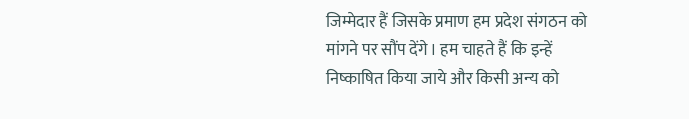जिम्मेदार हैं जिसके प्रमाण हम प्रदेश संगठन को मांगने पर सौंप देंगे। हम चाहते हैं कि इन्हें निष्काषित किया जाये और किसी अन्य को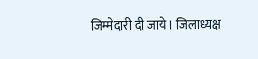जिम्मेदारी दी जाये। जिलाध्यक्ष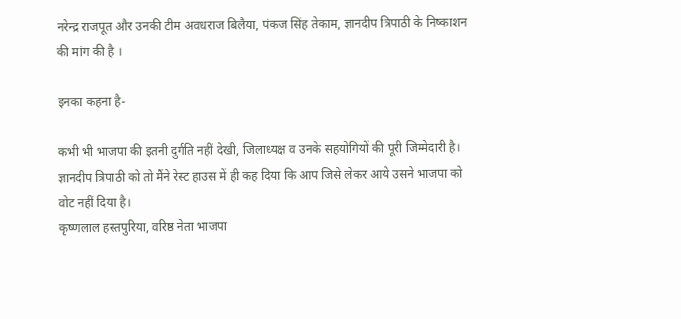नरेन्द्र राजपूत और उनकी टीम अवधराज बिलैया, पंकज सिंह तेकाम, ज्ञानदीप त्रिपाठी के निष्काशन की मांग की है ।

इनका कहना है-

कभी भी भाजपा की इतनी दुर्गति नहीं देखी, जिलाध्यक्ष व उनके सहयोगियों की पूरी जिम्मेदारी है। ज्ञानदीप त्रिपाठी को तो मैंने रेस्ट हाउस में ही कह दिया कि आप जिसे लेकर आये उसने भाजपा को वोट नहीं दिया है।
कृष्णलाल हस्तपुरिया, वरिष्ठ नेता भाजपा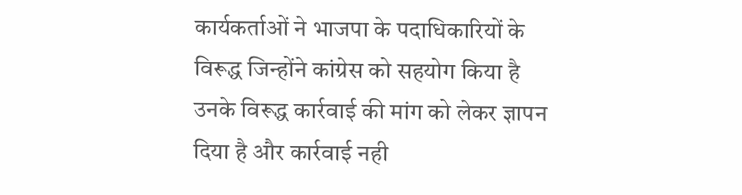कार्यकर्ताओं ने भाजपा के पदाधिकारियों के विरूद्ध जिन्होंने कांग्रेस को सहयोग किया है उनके विरूद्ध कार्रवाई की मांग को लेकर ज्ञापन दिया है और कार्रवाई नही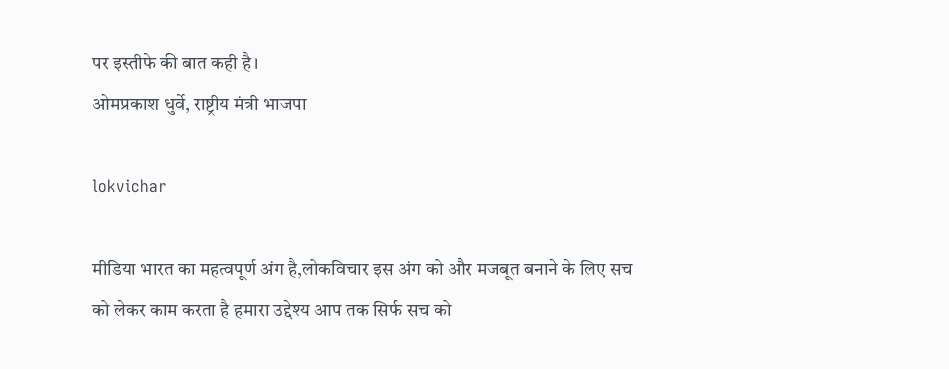पर इस्तीफे की बात कही है।
ओमप्रकाश धुर्वे, राष्ट्रीय मंत्री भाजपा

lokvichar

मीडिया भारत का महत्वपूर्ण अंग है,लोकविचार इस अंग को और मजबूत बनाने के लिए सच को लेकर काम करता है हमारा उद्देश्य आप तक सिर्फ सच को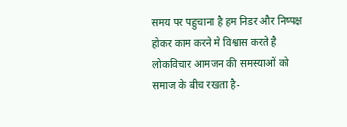समय पर पहुचाना है हम निडर और निष्पक्ष होकर काम करने मे विश्वास करते है लोकविचार आमजन की समस्याओं को समाज के बीच रखता है-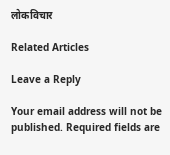लोकविचार

Related Articles

Leave a Reply

Your email address will not be published. Required fields are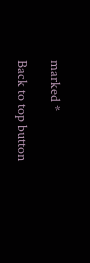marked *

Back to top button